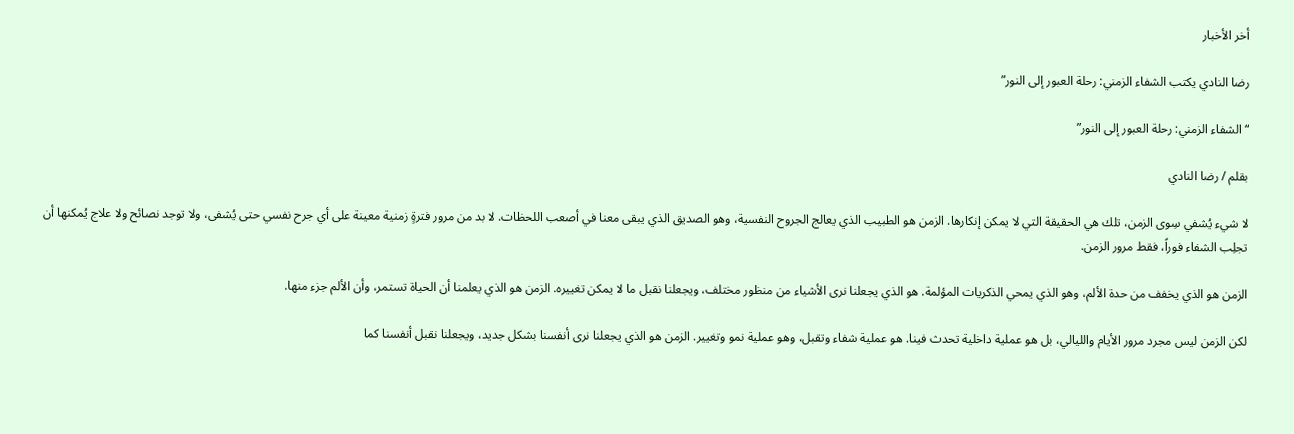أخر الأخبار

رضا النادي يكتب الشفاء الزمني: رحلة العبور إلى النور”

“الشفاء الزمني: رحلة العبور إلى النور”

بقلم / رضا النادي

لا شيء يُشفي سِوى الزمن، تلك هي الحقيقة التي لا يمكن إنكارها. الزمن هو الطبيب الذي يعالج الجروح النفسية، وهو الصديق الذي يبقى معنا في أصعب اللحظات. لا بد من مرور فترةٍ زمنية معينة على أي جرح نفسي حتى يُشفى، ولا توجد نصائح ولا علاج يُمكنها أن تجلِب الشفاء فوراً، فقط مرور الزمن.

الزمن هو الذي يخفف من حدة الألم، وهو الذي يمحي الذكريات المؤلمة. هو الذي يجعلنا نرى الأشياء من منظور مختلف، ويجعلنا نقبل ما لا يمكن تغييره. الزمن هو الذي يعلمنا أن الحياة تستمر، وأن الألم جزء منها.

لكن الزمن ليس مجرد مرور الأيام والليالي، بل هو عملية داخلية تحدث فينا. هو عملية شفاء وتقبل، وهو عملية نمو وتغيير. الزمن هو الذي يجعلنا نرى أنفسنا بشكل جديد، ويجعلنا نقبل أنفسنا كما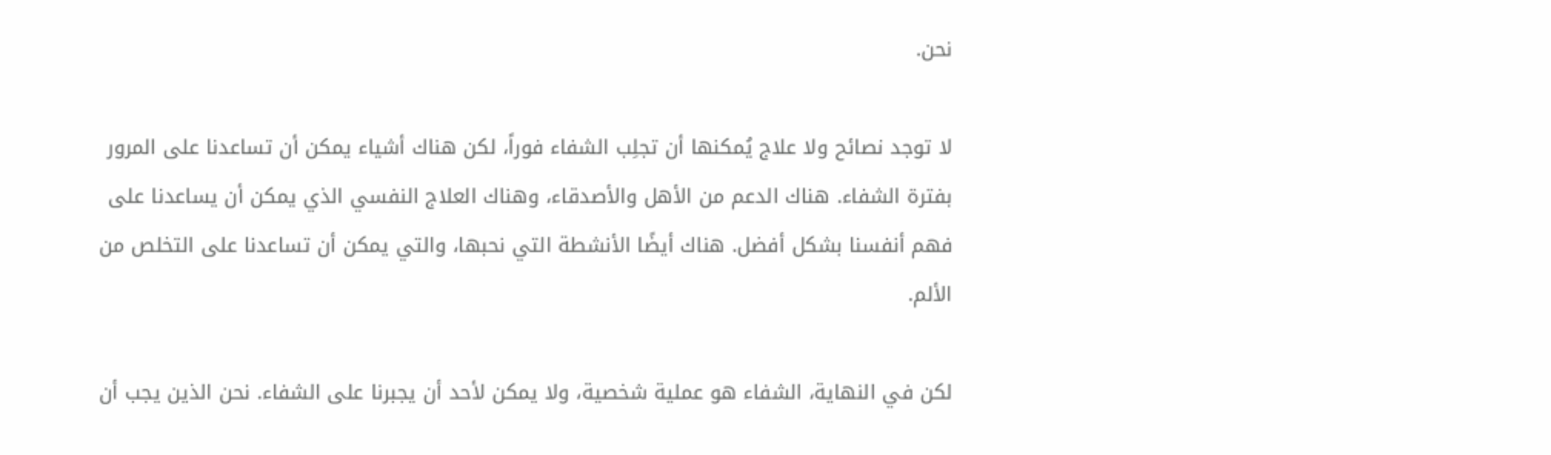نحن.

لا توجد نصائح ولا علاج يُمكنها أن تجلِب الشفاء فوراً، لكن هناك أشياء يمكن أن تساعدنا على المرور بفترة الشفاء. هناك الدعم من الأهل والأصدقاء، وهناك العلاج النفسي الذي يمكن أن يساعدنا على فهم أنفسنا بشكل أفضل. هناك أيضًا الأنشطة التي نحبها، والتي يمكن أن تساعدنا على التخلص من الألم.

لكن في النهاية، الشفاء هو عملية شخصية، ولا يمكن لأحد أن يجبرنا على الشفاء. نحن الذين يجب أن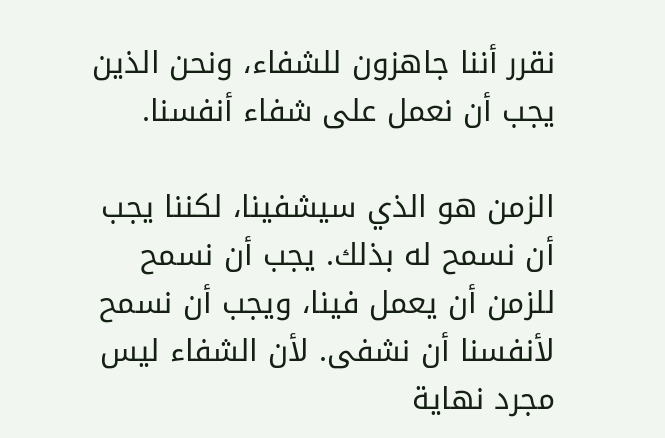نقرر أننا جاهزون للشفاء، ونحن الذين يجب أن نعمل على شفاء أنفسنا.

الزمن هو الذي سيشفينا، لكننا يجب أن نسمح له بذلك. يجب أن نسمح للزمن أن يعمل فينا، ويجب أن نسمح لأنفسنا أن نشفى. لأن الشفاء ليس مجرد نهاية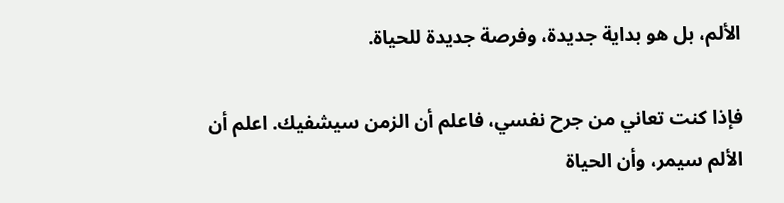الألم، بل هو بداية جديدة، وفرصة جديدة للحياة.

فإذا كنت تعاني من جرح نفسي، فاعلم أن الزمن سيشفيك. اعلم أن الألم سيمر، وأن الحياة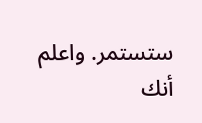ستستمر. واعلم أنك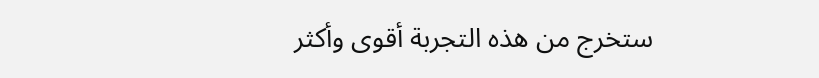ستخرج من هذه التجربة أقوى وأكثر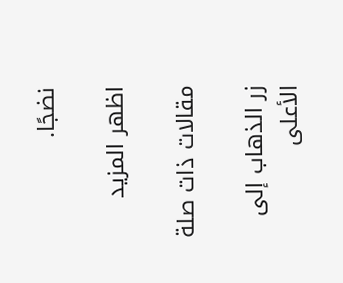نضجًا.

اظهر المزيد

مقالات ذات صلة

زر الذهاب إلى الأعلى